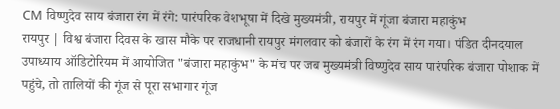CM विष्णुदेव साय बंजारा रंग में रंगे: पारंपरिक वेशभूषा में दिखे मुख्यमंत्री, रायपुर में गूंजा बंजारा महाकुंभ
रायपुर | विश्व बंजारा दिवस के खास मौके पर राजधानी रायपुर मंगलवार को बंजारों के रंग में रंग गया। पंडित दीनदयाल उपाध्याय ऑडिटोरियम में आयोजित "बंजारा महाकुंभ" के मंच पर जब मुख्यमंत्री विष्णुदेव साय पारंपरिक बंजारा पोशाक में पहुंचे, तो तालियों की गूंज से पूरा सभागार गूंज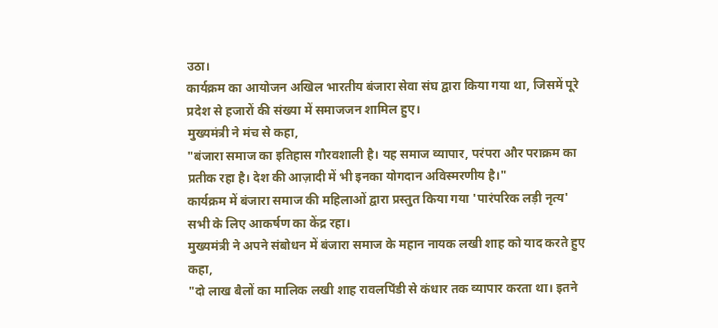उठा।
कार्यक्रम का आयोजन अखिल भारतीय बंजारा सेवा संघ द्वारा किया गया था, जिसमें पूरे प्रदेश से हजारों की संख्या में समाजजन शामिल हुए।
मुख्यमंत्री ने मंच से कहा,
"बंजारा समाज का इतिहास गौरवशाली है। यह समाज व्यापार, परंपरा और पराक्रम का प्रतीक रहा है। देश की आज़ादी में भी इनका योगदान अविस्मरणीय है।"
कार्यक्रम में बंजारा समाज की महिलाओं द्वारा प्रस्तुत किया गया 'पारंपरिक लड़ी नृत्य' सभी के लिए आकर्षण का केंद्र रहा।
मुख्यमंत्री ने अपने संबोधन में बंजारा समाज के महान नायक लखी शाह को याद करते हुए कहा,
"दो लाख बैलों का मालिक लखी शाह रावलपिंडी से कंधार तक व्यापार करता था। इतने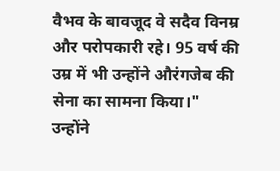वैभव के बावजूद वे सदैव विनम्र और परोपकारी रहे। 95 वर्ष की उम्र में भी उन्होंने औरंगजेब की सेना का सामना किया।"
उन्होंने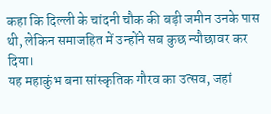कहा कि दिल्ली के चांदनी चौक की बड़ी जमीन उनके पास थी, लेकिन समाजहित में उन्होंने सब कुछ न्यौछावर कर दिया।
यह महाकुंभ बना सांस्कृतिक गौरव का उत्सव, जहां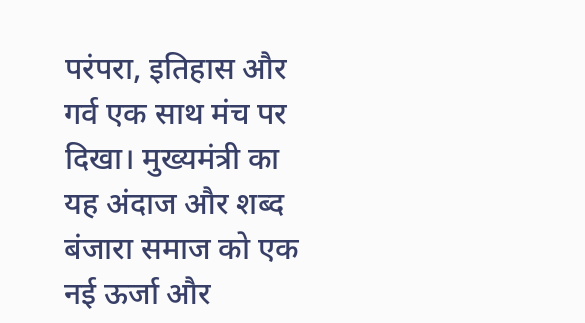परंपरा, इतिहास और गर्व एक साथ मंच पर दिखा। मुख्यमंत्री का यह अंदाज और शब्द बंजारा समाज को एक नई ऊर्जा और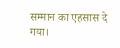सम्मान का एहसास दे गया।